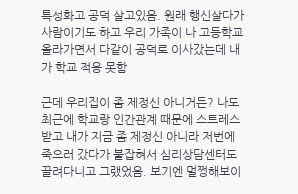특성화고 공덕 살고있음. 원래 행신살다가 사람이기도 하고 우리 가족이 나 고등학교 올라가면서 다같이 공덕로 이사갔는데 내가 학교 적응 못함

근데 우리집이 좀 제정신 아니거든? 나도 최근에 학교랑 인간관계 때문에 스트레스 받고 내가 지금 좀 제정신 아니라 저번에 죽으러 갔다가 붙잡혀서 심리상담센터도 끌려다니고 그랬었음. 보기엔 멀쩡해보이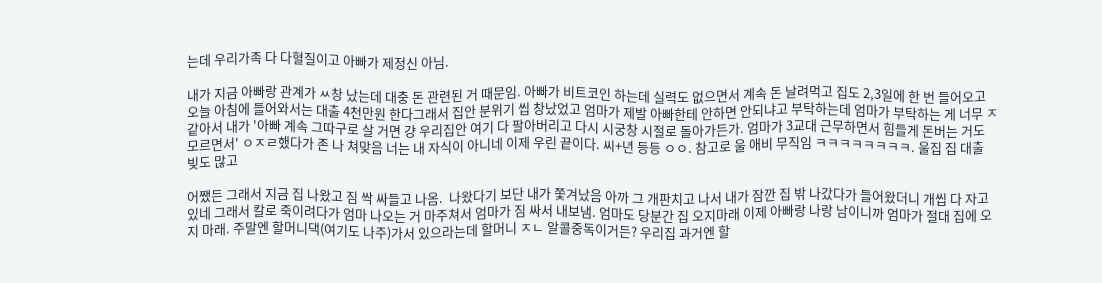는데 우리가족 다 다혈질이고 아빠가 제정신 아님.

내가 지금 아빠랑 관계가 ㅆ창 났는데 대충 돈 관련된 거 때문임. 아빠가 비트코인 하는데 실력도 없으면서 계속 돈 날려먹고 집도 2,3일에 한 번 들어오고 오늘 아침에 들어와서는 대출 4천만원 한다그래서 집안 분위기 씹 창났었고 엄마가 제발 아빠한테 안하면 안되냐고 부탁하는데 엄마가 부탁하는 게 너무 ㅈ같아서 내가 '아빠 계속 그따구로 살 거면 걍 우리집안 여기 다 팔아버리고 다시 시궁창 시절로 돌아가든가. 엄마가 3교대 근무하면서 힘들게 돈버는 거도 모르면서' ㅇㅈㄹ했다가 존 나 쳐맞음 너는 내 자식이 아니네 이제 우린 끝이다. 씨+년 등등 ㅇㅇ. 참고로 울 애비 무직임 ㅋㅋㅋㅋㅋㅋㅋㅋ. 울집 집 대출 빚도 많고

어쨌든 그래서 지금 집 나왔고 짐 싹 싸들고 나옴.  나왔다기 보단 내가 쫓겨났음 아까 그 개판치고 나서 내가 잠깐 집 밖 나갔다가 들어왔더니 개씹 다 자고있네 그래서 칼로 죽이려다가 엄마 나오는 거 마주쳐서 엄마가 짐 싸서 내보냄. 엄마도 당분간 집 오지마래 이제 아빠랑 나랑 남이니까 엄마가 절대 집에 오지 마래. 주말엔 할머니댁(여기도 나주)가서 있으라는데 할머니 ㅈㄴ 알콜중독이거든? 우리집 과거엔 할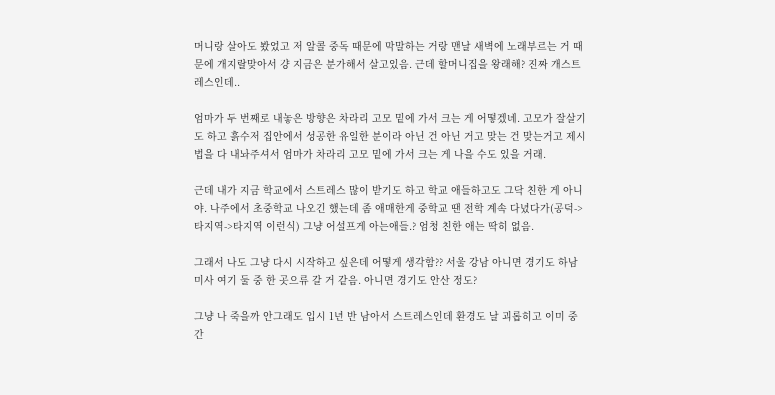머니랑 살아도 봤었고 저 알콜 중독 때문에 막말하는 거랑 맨날 새벽에 노래부르는 거 때문에 개지랄맞아서 걍 지금은 분가해서 살고있음. 근데 할머니집을 왕래해? 진짜 개스트레스인데..

엄마가 두 번째로 내놓은 방향은 차라리 고모 밑에 가서 크는 게 어떻겠녜. 고모가 잘살기도 하고 흙수저 집안에서 성공한 유일한 분이라 아닌 건 아닌 거고 맞는 건 맞는거고 제시법을 다 내놔주셔서 엄마가 차라리 고모 밑에 가서 크는 게 나을 수도 있을 거래.

근데 내가 지금 학교에서 스트레스 많이 받기도 하고 학교 애들하고도 그닥 친한 게 아니야. 나주에서 초중학교 나오긴 했는데 좀 애매한게 중학교 땐 전학 계속 다녔다가(공덕->타지역->타지역 이런식) 그냥 어설프게 아는애들.? 엄청 친한 애는 딱히 없음.

그래서 나도 그냥 다시 시작하고 싶은데 어떻게 생각함?? 서울 강남 아니면 경기도 하남 미사 여기 둘 중 한 곳으류 갈 거 같음. 아니면 경기도 안산 정도?

그냥 나 죽을까 안그래도 입시 1년 반 남아서 스트레스인데 환경도 날 괴롭히고 이미 중간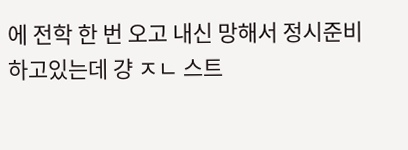에 전학 한 번 오고 내신 망해서 정시준비하고있는데 걍 ㅈㄴ 스트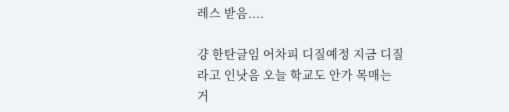레스 받음....

걍 한탄글임 어차피 디질예정 지금 디질라고 인낫음 오늘 학교도 안가 목매는 거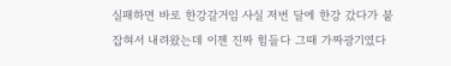실패하면 바로 한강갈거임 사실 저번 달에 한강 갔다가 붙잡혀서 내려왔는데 이젠 진짜 힘들다 그때 가짜광기였다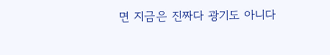면 지금은 진짜다 광기도 아니다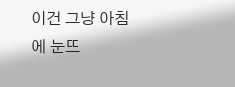이건 그냥 아침에 눈뜨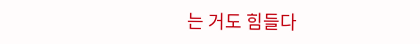는 거도 힘들다